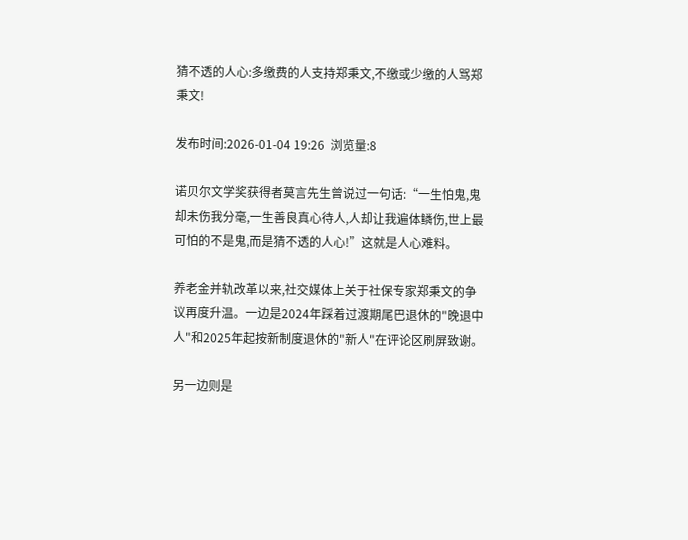猜不透的人心:多缴费的人支持郑秉文,不缴或少缴的人骂郑秉文!

发布时间:2026-01-04 19:26  浏览量:8

诺贝尔文学奖获得者莫言先生曾说过一句话:“一生怕鬼,鬼却未伤我分毫,一生善良真心待人,人却让我遍体鳞伤,世上最可怕的不是鬼,而是猜不透的人心!”这就是人心难料。

养老金并轨改革以来,社交媒体上关于社保专家郑秉文的争议再度升温。一边是2024年踩着过渡期尾巴退休的"晚退中人"和2025年起按新制度退休的"新人"在评论区刷屏致谢。

另一边则是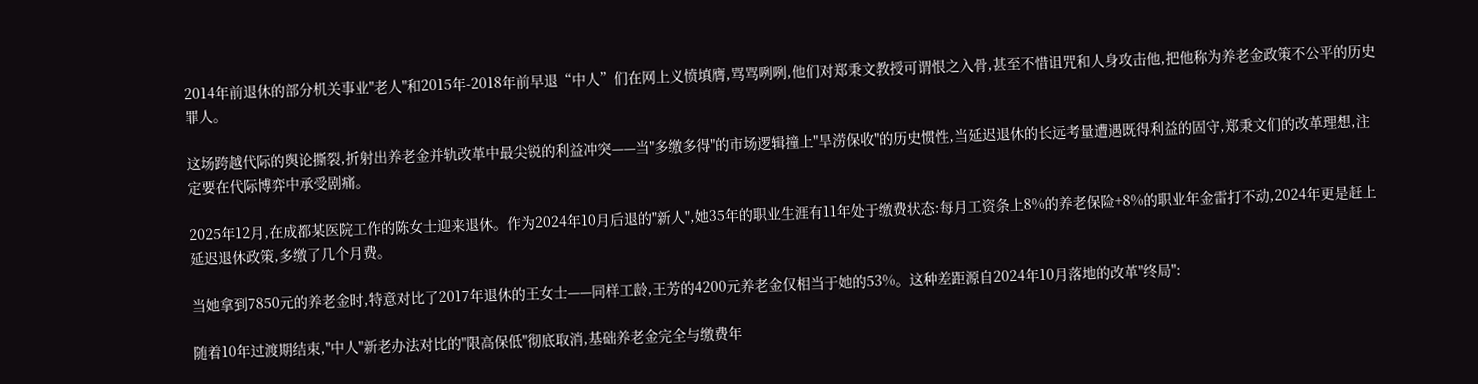2014年前退休的部分机关事业"老人"和2015年-2018年前早退“中人”们在网上义愤填膺,骂骂咧咧,他们对郑秉文教授可谓恨之入骨,甚至不惜诅咒和人身攻击他,把他称为养老金政策不公平的历史罪人。

这场跨越代际的舆论撕裂,折射出养老金并轨改革中最尖锐的利益冲突——当"多缴多得"的市场逻辑撞上"旱涝保收"的历史惯性,当延迟退休的长远考量遭遇既得利益的固守,郑秉文们的改革理想,注定要在代际博弈中承受剧痛。

2025年12月,在成都某医院工作的陈女士迎来退休。作为2024年10月后退的"新人",她35年的职业生涯有11年处于缴费状态:每月工资条上8%的养老保险+8%的职业年金雷打不动,2024年更是赶上延迟退休政策,多缴了几个月费。

当她拿到7850元的养老金时,特意对比了2017年退休的王女士——同样工龄,王芳的4200元养老金仅相当于她的53%。这种差距源自2024年10月落地的改革"终局":

随着10年过渡期结束,"中人"新老办法对比的"限高保低"彻底取消,基础养老金完全与缴费年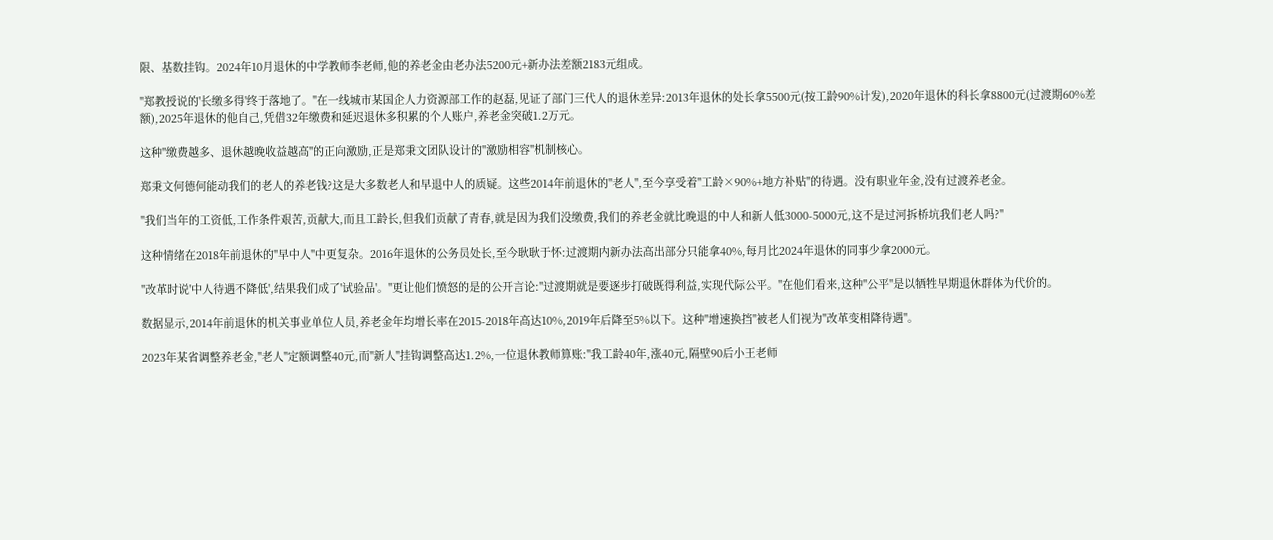限、基数挂钩。2024年10月退休的中学教师李老师,他的养老金由老办法5200元+新办法差额2183元组成。

"郑教授说的'长缴多得'终于落地了。"在一线城市某国企人力资源部工作的赵磊,见证了部门三代人的退休差异:2013年退休的处长拿5500元(按工龄90%计发),2020年退休的科长拿8800元(过渡期60%差额),2025年退休的他自己,凭借32年缴费和延迟退休多积累的个人账户,养老金突破1.2万元。

这种"缴费越多、退休越晚收益越高"的正向激励,正是郑秉文团队设计的"激励相容"机制核心。

郑秉文何德何能动我们的老人的养老钱?这是大多数老人和早退中人的质疑。这些2014年前退休的"老人",至今享受着"工龄×90%+地方补贴"的待遇。没有职业年金,没有过渡养老金。

"我们当年的工资低,工作条件艰苦,贡献大,而且工龄长,但我们贡献了青春,就是因为我们没缴费,我们的养老金就比晚退的中人和新人低3000-5000元,这不是过河拆桥坑我们老人吗?"

这种情绪在2018年前退休的"早中人"中更复杂。2016年退休的公务员处长,至今耿耿于怀:过渡期内新办法高出部分只能拿40%,每月比2024年退休的同事少拿2000元。

"改革时说'中人待遇不降低',结果我们成了'试验品'。"更让他们愤怒的是的公开言论:"过渡期就是要逐步打破既得利益,实现代际公平。"在他们看来,这种"公平"是以牺牲早期退休群体为代价的。

数据显示,2014年前退休的机关事业单位人员,养老金年均增长率在2015-2018年高达10%,2019年后降至5%以下。这种"增速换挡"被老人们视为"改革变相降待遇"。

2023年某省调整养老金,"老人"定额调整40元,而"新人"挂钩调整高达1.2%,一位退休教师算账:"我工龄40年,涨40元,隔壁90后小王老师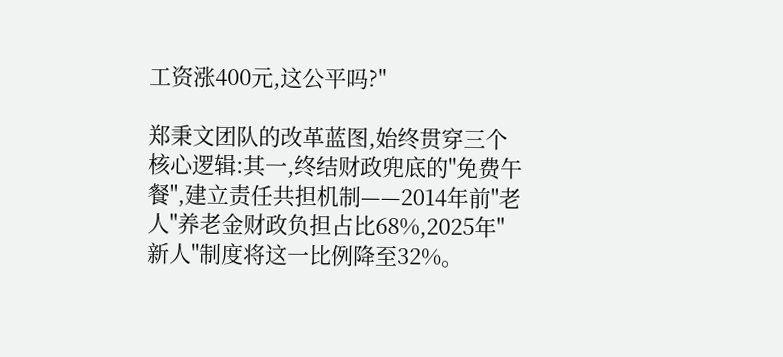工资涨400元,这公平吗?"

郑秉文团队的改革蓝图,始终贯穿三个核心逻辑:其一,终结财政兜底的"免费午餐",建立责任共担机制——2014年前"老人"养老金财政负担占比68%,2025年"新人"制度将这一比例降至32%。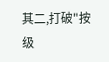其二,打破"按级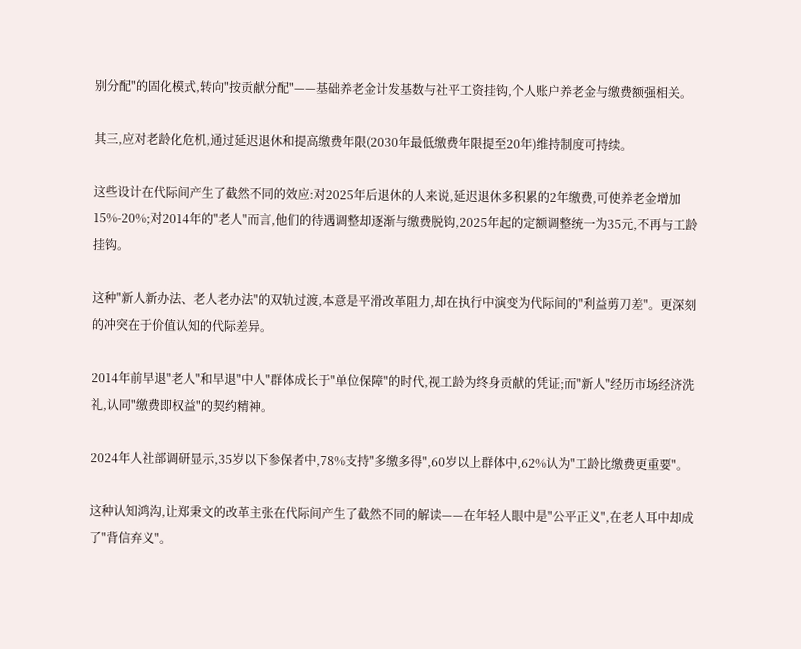别分配"的固化模式,转向"按贡献分配"——基础养老金计发基数与社平工资挂钩,个人账户养老金与缴费额强相关。

其三,应对老龄化危机,通过延迟退休和提高缴费年限(2030年最低缴费年限提至20年)维持制度可持续。

这些设计在代际间产生了截然不同的效应:对2025年后退休的人来说,延迟退休多积累的2年缴费,可使养老金增加15%-20%;对2014年的"老人"而言,他们的待遇调整却逐渐与缴费脱钩,2025年起的定额调整统一为35元,不再与工龄挂钩。

这种"新人新办法、老人老办法"的双轨过渡,本意是平滑改革阻力,却在执行中演变为代际间的"利益剪刀差"。更深刻的冲突在于价值认知的代际差异。

2014年前早退"老人"和早退"中人"群体成长于"单位保障"的时代,视工龄为终身贡献的凭证;而"新人"经历市场经济洗礼,认同"缴费即权益"的契约精神。

2024年人社部调研显示,35岁以下参保者中,78%支持"多缴多得",60岁以上群体中,62%认为"工龄比缴费更重要"。

这种认知鸿沟,让郑秉文的改革主张在代际间产生了截然不同的解读——在年轻人眼中是"公平正义",在老人耳中却成了"背信弃义"。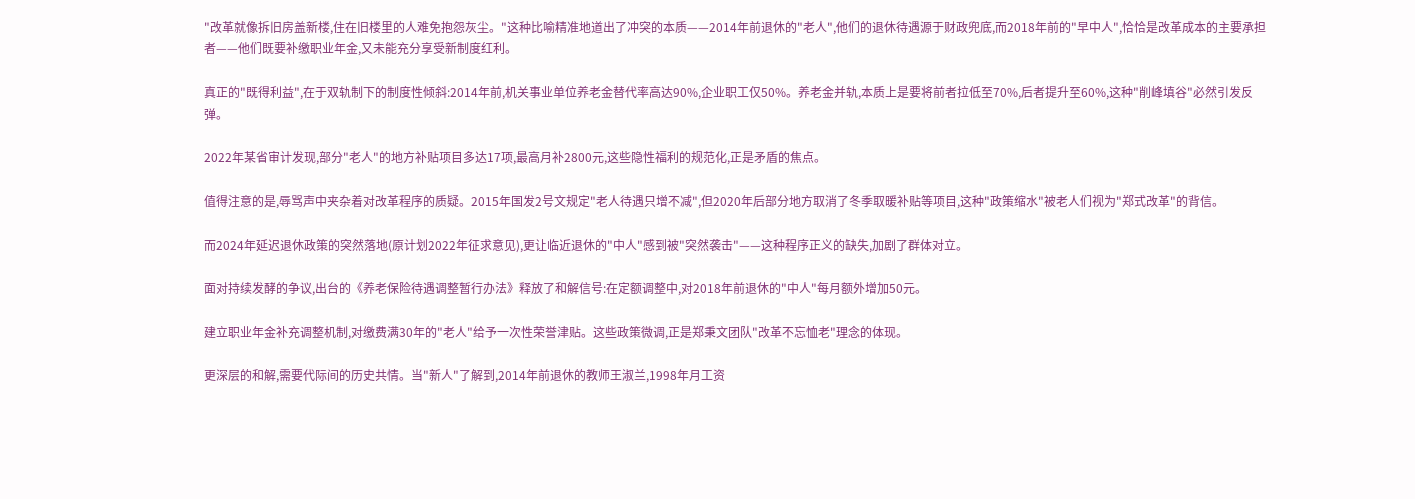"改革就像拆旧房盖新楼,住在旧楼里的人难免抱怨灰尘。"这种比喻精准地道出了冲突的本质——2014年前退休的"老人",他们的退休待遇源于财政兜底,而2018年前的"早中人",恰恰是改革成本的主要承担者——他们既要补缴职业年金,又未能充分享受新制度红利。

真正的"既得利益",在于双轨制下的制度性倾斜:2014年前,机关事业单位养老金替代率高达90%,企业职工仅50%。养老金并轨,本质上是要将前者拉低至70%,后者提升至60%,这种"削峰填谷"必然引发反弹。

2022年某省审计发现,部分"老人"的地方补贴项目多达17项,最高月补2800元,这些隐性福利的规范化,正是矛盾的焦点。

值得注意的是,辱骂声中夹杂着对改革程序的质疑。2015年国发2号文规定"老人待遇只增不减",但2020年后部分地方取消了冬季取暖补贴等项目,这种"政策缩水"被老人们视为"郑式改革"的背信。

而2024年延迟退休政策的突然落地(原计划2022年征求意见),更让临近退休的"中人"感到被"突然袭击"——这种程序正义的缺失,加剧了群体对立。

面对持续发酵的争议,出台的《养老保险待遇调整暂行办法》释放了和解信号:在定额调整中,对2018年前退休的"中人"每月额外增加50元。

建立职业年金补充调整机制,对缴费满30年的"老人"给予一次性荣誉津贴。这些政策微调,正是郑秉文团队"改革不忘恤老"理念的体现。

更深层的和解,需要代际间的历史共情。当"新人"了解到,2014年前退休的教师王淑兰,1998年月工资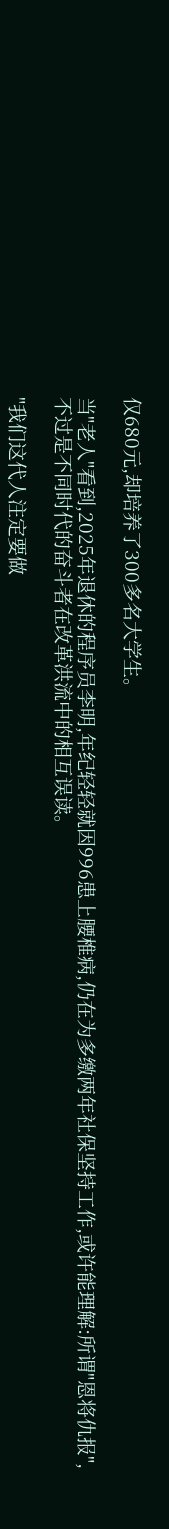仅680元,却培养了300多名大学生。

当"老人"看到,2025年退休的程序员李明,年纪轻轻就因996患上腰椎病,仍在为多缴两年社保坚持工作,或许能理解:所谓"恩将仇报",不过是不同时代的奋斗者在改革洪流中的相互误读。

"我们这代人注定要做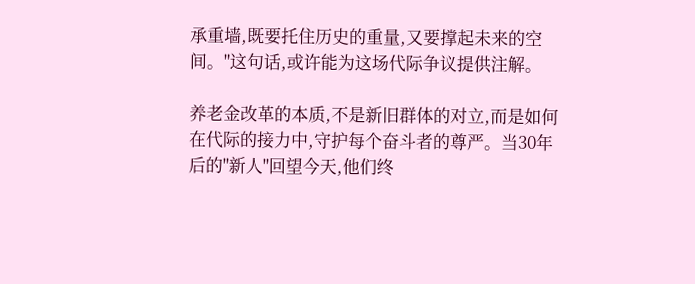承重墙,既要托住历史的重量,又要撑起未来的空间。"这句话,或许能为这场代际争议提供注解。

养老金改革的本质,不是新旧群体的对立,而是如何在代际的接力中,守护每个奋斗者的尊严。当30年后的"新人"回望今天,他们终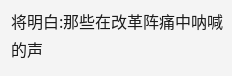将明白:那些在改革阵痛中呐喊的声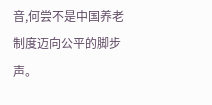音,何尝不是中国养老制度迈向公平的脚步声。